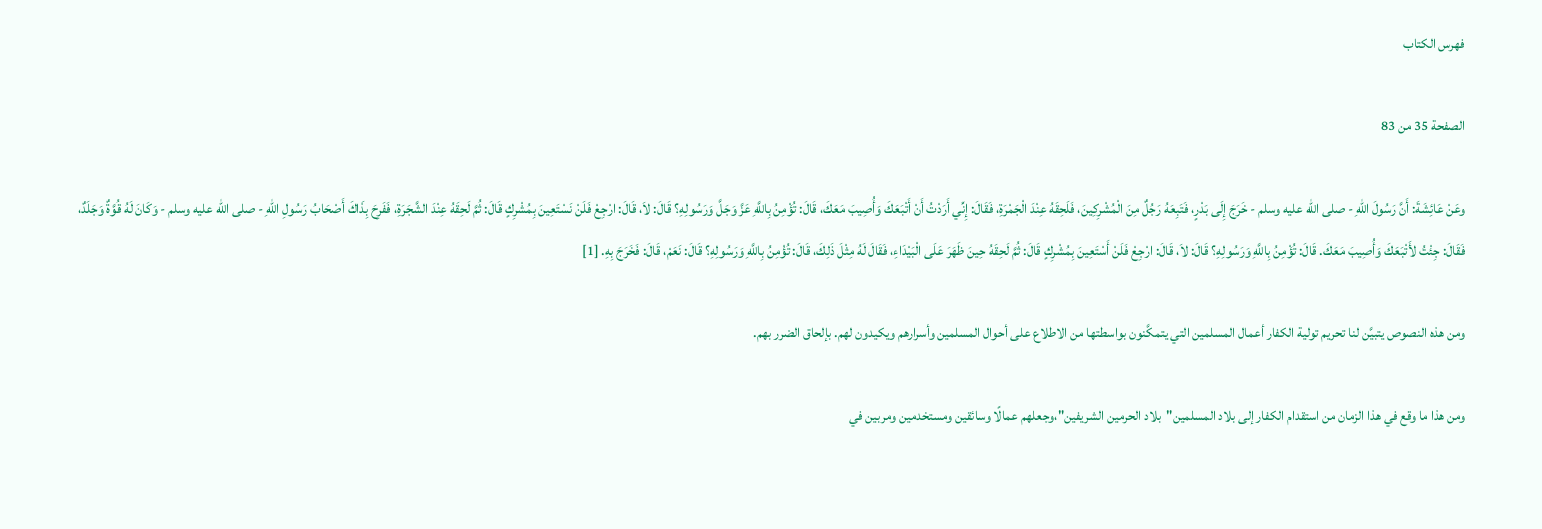فهرس الكتاب

الصفحة 35 من 83

وعَنْ عَائِشَةَ: أَنَّ رَسُولَ اللهِ - صلى الله عليه وسلم - خَرَجَ إِلَى بَدْرٍ، فَتَبِعَهُ رَجُلٌ مِنَ الْمُشْرِكِينَ، فَلَحِقَهُ عِنْدَ الْجَمْرَةِ، فَقَالَ: إِنِّي أَرَدْتُ أَنْ أَتْبَعَكَ وَأُصِيبَ مَعَكَ، قَالَ: تُؤْمِنُ بِاللَّهِ عَزَّ وَجَلَّ وَرَسُولِهِ؟ قَالَ: لاَ، قَالَ: ارْجِعْ فَلَنْ نَسْتَعِينَ بِمُشْرِكٍ قَالَ: ثُمَّ لَحِقَهُ عِنْدَ الشَّجَرَةِ، فَفَرِحَ بِذَاكَ أَصْحَابُ رَسُولِ اللهِ - صلى الله عليه وسلم - وَكَانَ لَهُ قُوَّةٌ وَجَلَدٌ، فَقَالَ: جِئْتُ لأَتْبَعَكَ وَأُصِيبَ مَعَكَ. قَالَ: تُؤْمِنُ بِاللَّهِ وَرَسُولِهِ؟ قَالَ: لاَ، قَالَ: ارْجِعْ فَلَنْ أَسْتَعِينَ بِمُشْرِكٍ قَالَ: ثُمَّ لَحِقَهُ حِينَ ظَهَرَ عَلَى الْبَيْدَاءِ، فَقَالَ لَهُ مِثْلَ ذَلِكَ، قَالَ: تُؤْمِنُ بِاللَّهِ وَرَسُولِهِ؟ قَالَ: نَعَمْ، قَالَ: فَخَرَجَ بِهِ. [1]

ومن هذه النصوص يتبيَّن لنا تحريم تولية الكفار أعمال المسلمين التي يتمكَّنون بواسطتها من الاطلاع على أحوال المسلمين وأسرارهم ويكيدون لهم. بإلحاق الضرر بهم.

ومن هذا ما وقع في هذا الزمان من استقدام الكفار إلى بلاد المسلمين"بلاد الحرمين الشريفين"،وجعلهم عمالًا وسائقين ومستخدمين ومربين في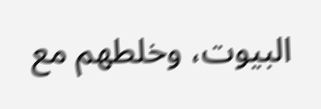البيوت، وخلطهم مع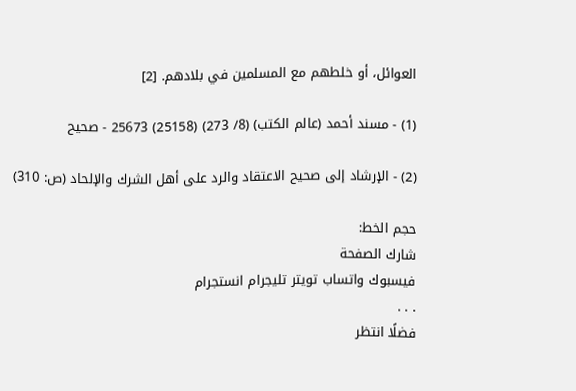العوائل، أو خلطهم مع المسلمين في بلادهم. [2]

(1) - مسند أحمد (عالم الكتب) (8/ 273) (25158) 25673 - صحيح

(2) - الإرشاد إلى صحيح الاعتقاد والرد على أهل الشرك والإلحاد (ص: 310)

حجم الخط:
شارك الصفحة
فيسبوك واتساب تويتر تليجرام انستجرام
. . .
فضلًا انتظر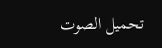تحميل الصوت